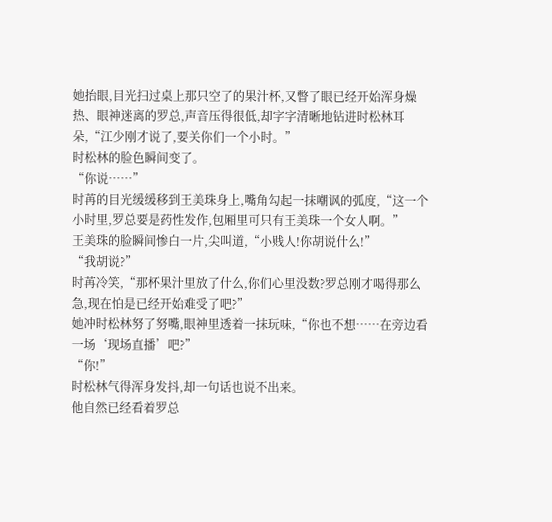她抬眼,目光扫过桌上那只空了的果汁杯,又瞥了眼已经开始浑身燥热、眼神迷离的罗总,声音压得很低,却字字清晰地钻进时松林耳朵,“江少刚才说了,要关你们一个小时。”
时松林的脸色瞬间变了。
“你说……”
时苒的目光缓缓移到王美珠身上,嘴角勾起一抹嘲讽的弧度,“这一个小时里,罗总要是药性发作,包厢里可只有王美珠一个女人啊。”
王美珠的脸瞬间惨白一片,尖叫道,“小贱人!你胡说什么!”
“我胡说?”
时苒冷笑,“那杯果汁里放了什么,你们心里没数?罗总刚才喝得那么急,现在怕是已经开始难受了吧?”
她冲时松林努了努嘴,眼神里透着一抹玩味,“你也不想……在旁边看一场‘现场直播’吧?”
“你!”
时松林气得浑身发抖,却一句话也说不出来。
他自然已经看着罗总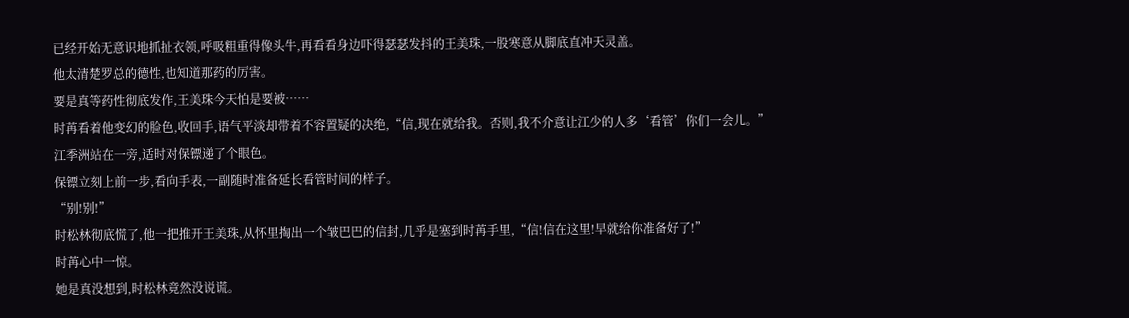已经开始无意识地抓扯衣领,呼吸粗重得像头牛,再看看身边吓得瑟瑟发抖的王美珠,一股寒意从脚底直冲天灵盖。
他太清楚罗总的德性,也知道那药的厉害。
要是真等药性彻底发作,王美珠今天怕是要被……
时苒看着他变幻的脸色,收回手,语气平淡却带着不容置疑的决绝,“信,现在就给我。否则,我不介意让江少的人多‘看管’你们一会儿。”
江季洲站在一旁,适时对保镖递了个眼色。
保镖立刻上前一步,看向手表,一副随时准备延长看管时间的样子。
“别!别!”
时松林彻底慌了,他一把推开王美珠,从怀里掏出一个皱巴巴的信封,几乎是塞到时苒手里,“信!信在这里!早就给你准备好了!”
时苒心中一惊。
她是真没想到,时松林竟然没说谎。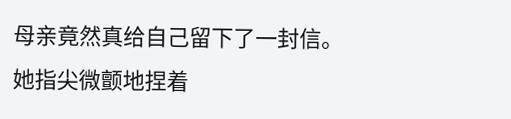母亲竟然真给自己留下了一封信。
她指尖微颤地捏着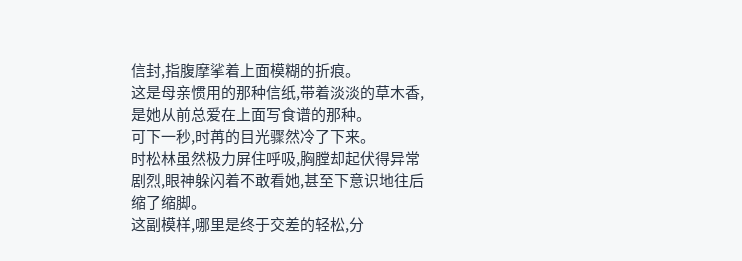信封,指腹摩挲着上面模糊的折痕。
这是母亲惯用的那种信纸,带着淡淡的草木香,是她从前总爱在上面写食谱的那种。
可下一秒,时苒的目光骤然冷了下来。
时松林虽然极力屏住呼吸,胸膛却起伏得异常剧烈,眼神躲闪着不敢看她,甚至下意识地往后缩了缩脚。
这副模样,哪里是终于交差的轻松,分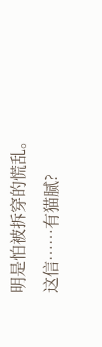明是怕被拆穿的慌乱。
这信……有猫腻?